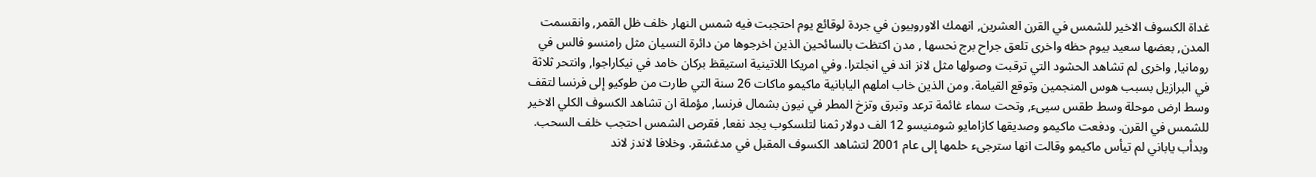غداة الكسوف الاخير للشمس في القرن العشرين, انهمك الاوروبيون في جردة لوقائع يوم احتجبت فيه شمس النهار خلف ظل القمر, وانقسمت المدن, بعضها سعيد بيوم حظه واخرى تلعق جراح برج نحسها , مدن اكتظت بالسائحين الذين اخرجوها من دائرة النسيان مثل رامنسو فالس في رومانيا, واخرى لم تشاهد الحشود التي ترقبت وصولها مثل لانز اند في انجلترا. وفي امريكا اللاتينية استيقظ بركان خامد في نيكاراجوا, وانتحر ثلاثة في البرازيل بسبب هوس المنجمين وتوقع القيامة. ومن الذين خاب املهم اليابانية ماكيمو ماكات 26 سنة التي طارت من طوكيو إلى فرنسا لتقف وسط ارض موحلة وسط طقس سيىء, وتحت سماء غائمة ترعد وتبرق وتزخ المطر في نيون بشمال فرنسا, مؤملة ان تشاهد الكسوف الكلي الاخير للشمس في القرن. ودفعت ماكيمو وصديقها كازامايو شومنيسو 12 الف دولار ثمنا لتلسكوب يجد نفعا, فقرص الشمس احتجب خلف السحب. وبدأب ياباني لم تيأس ماكيمو وقالت انها سترجىء حلمها إلى عام 2001 لتشاهد الكسوف المقبل في مدغشقر. وخلافا لاندز لاند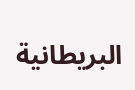البريطانية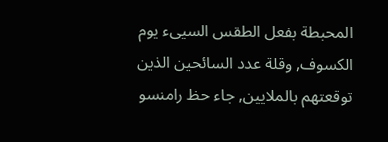المحبطة بفعل الطقس السيىء يوم الكسوف, وقلة عدد السائحين الذين توقعتهم بالملايين, جاء حظ رامنسو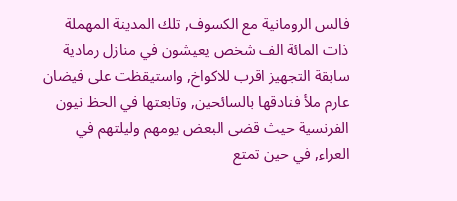فالس الرومانية مع الكسوف, تلك المدينة المهملة ذات المائة الف شخص يعيشون في منازل رمادية سابقة التجهيز اقرب للاكواخ, واستيقظت على فيضان عارم ملأ فنادقها بالسائحين, وتابعتها في الحظ نيون الفرنسية حيث قضى البعض يومهم وليلتهم في العراء, في حين تمتع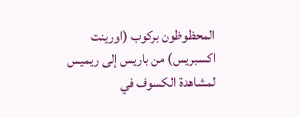المحظوظون بركوب (اورينت اكسبريس) من باريس إلى ريميس لمشاهدة الكسوف في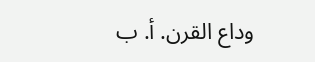وداع القرن. أ. ب